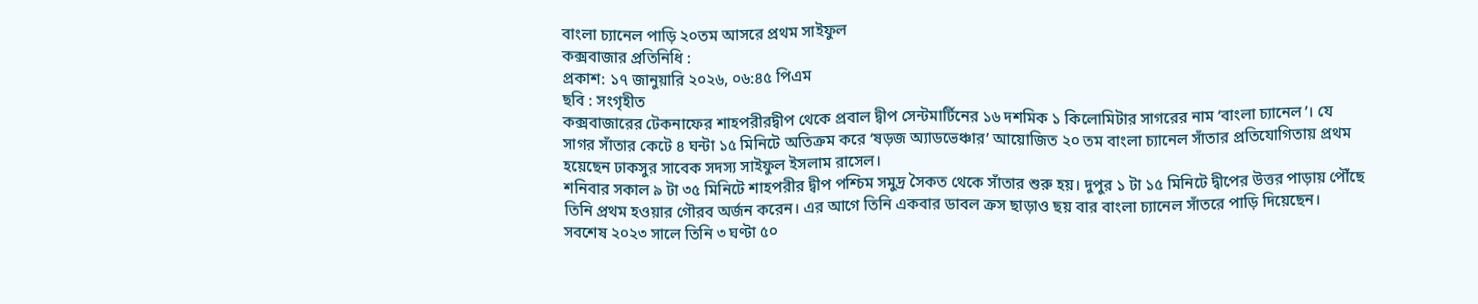বাংলা চ্যানেল পাড়ি ২০তম আসরে প্রথম সাইফুল
কক্সবাজার প্রতিনিধি :
প্রকাশ: ১৭ জানুয়ারি ২০২৬, ০৬:৪৫ পিএম
ছবি : সংগৃহীত
কক্সবাজারের টেকনাফের শাহপরীরদ্বীপ থেকে প্রবাল দ্বীপ সেন্টমার্টিনের ১৬ দশমিক ১ কিলোমিটার সাগরের নাম ‘বাংলা চ্যানেল’। যে সাগর সাঁতার কেটে ৪ ঘন্টা ১৫ মিনিটে অতিক্রম করে ‘ষড়জ অ্যাডভেঞ্চার’ আয়োজিত ২০ তম বাংলা চ্যানেল সাঁতার প্রতিযোগিতায় প্রথম হয়েছেন ঢাকসুর সাবেক সদস্য সাইফুল ইসলাম রাসেল।
শনিবার সকাল ৯ টা ৩৫ মিনিটে শাহপরীর দ্বীপ পশ্চিম সমুদ্র সৈকত থেকে সাঁতার শুরু হয়। দুপুর ১ টা ১৫ মিনিটে দ্বীপের উত্তর পাড়ায় পৌঁছে তিনি প্রথম হওয়ার গৌরব অর্জন করেন। এর আগে তিনি একবার ডাবল ক্রস ছাড়াও ছয় বার বাংলা চ্যানেল সাঁতরে পাড়ি দিয়েছেন। সবশেষ ২০২৩ সালে তিনি ৩ ঘণ্টা ৫০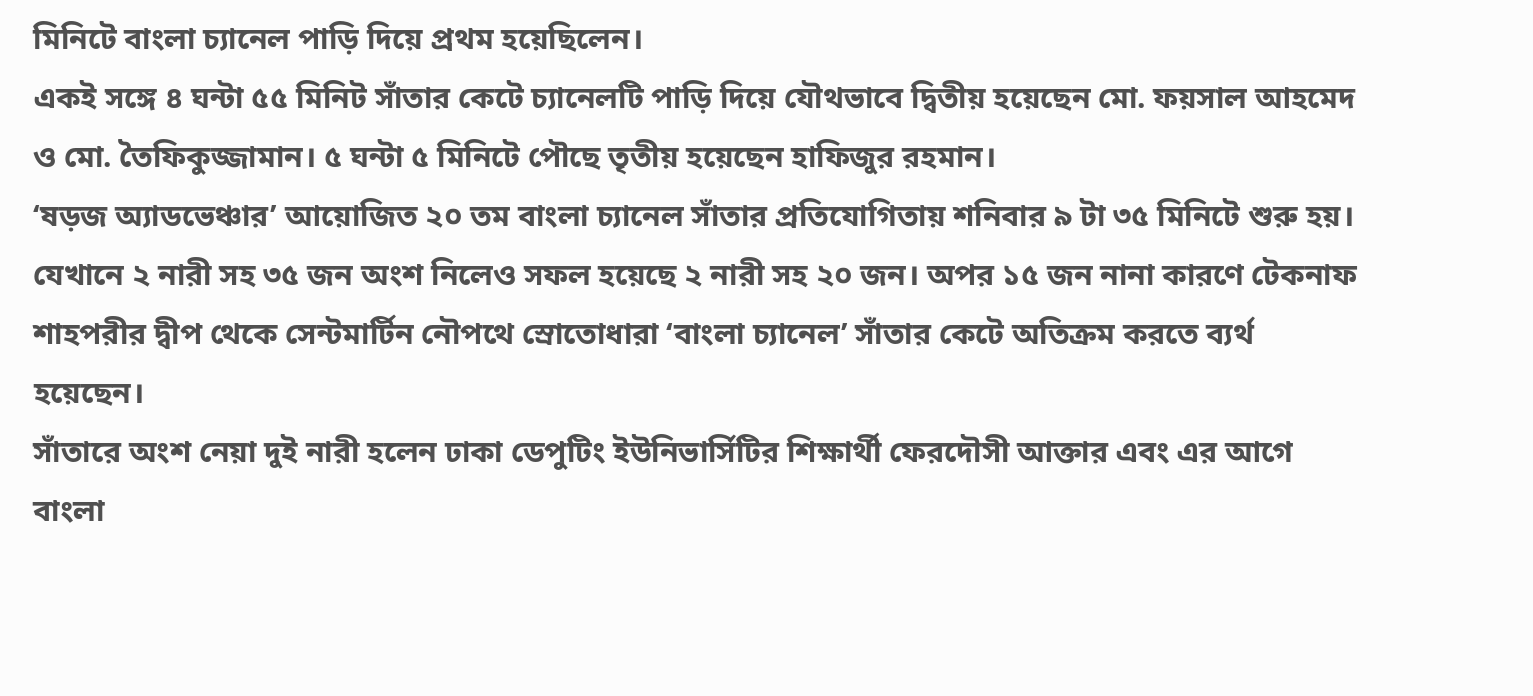মিনিটে বাংলা চ্যানেল পাড়ি দিয়ে প্রথম হয়েছিলেন।
একই সঙ্গে ৪ ঘন্টা ৫৫ মিনিট সাঁতার কেটে চ্যানেলটি পাড়ি দিয়ে যৌথভাবে দ্বিতীয় হয়েছেন মো. ফয়সাল আহমেদ ও মো. তৈফিকুজ্জামান। ৫ ঘন্টা ৫ মিনিটে পৌছে তৃতীয় হয়েছেন হাফিজুর রহমান।
‘ষড়জ অ্যাডভেঞ্চার’ আয়োজিত ২০ তম বাংলা চ্যানেল সাঁতার প্রতিযোগিতায় শনিবার ৯ টা ৩৫ মিনিটে শুরু হয়। যেখানে ২ নারী সহ ৩৫ জন অংশ নিলেও সফল হয়েছে ২ নারী সহ ২০ জন। অপর ১৫ জন নানা কারণে টেকনাফ শাহপরীর দ্বীপ থেকে সেন্টমার্টিন নৌপথে স্রোতোধারা ‘বাংলা চ্যানেল’ সাঁতার কেটে অতিক্রম করতে ব্যর্থ হয়েছেন।
সাঁতারে অংশ নেয়া দুই নারী হলেন ঢাকা ডেপুটিং ইউনিভার্সিটির শিক্ষার্থী ফেরদৌসী আক্তার এবং এর আগে বাংলা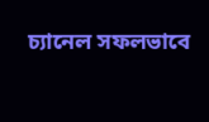চ্যানেল সফলভাবে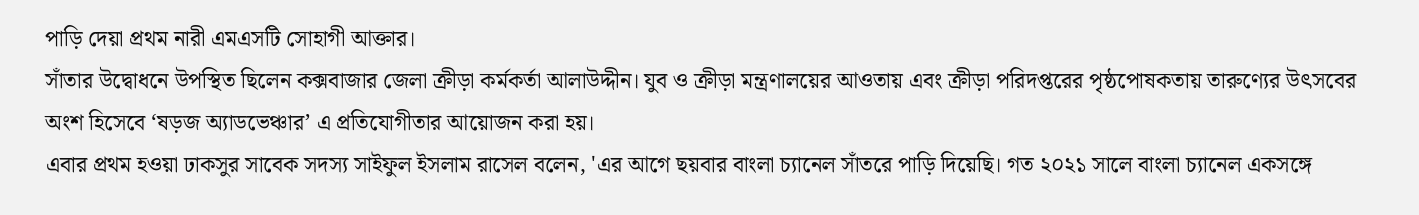পাড়ি দেয়া প্রথম নারী এমএসটি সোহাগী আক্তার।
সাঁতার উদ্বোধনে উপস্থিত ছিলেন কক্সবাজার জেলা ক্রীড়া কর্মকর্তা আলাউদ্দীন। যুব ও ক্রীড়া মন্ত্রণালয়ের আওতায় এবং ক্রীড়া পরিদপ্তরের পৃষ্ঠপোষকতায় তারুণ্যের উৎসবের অংশ হিসেবে ‘ষড়জ অ্যাডভেঞ্চার’ এ প্রতিযোগীতার আয়োজন করা হয়।
এবার প্রথম হওয়া ঢাকসুর সাবেক সদস্য সাইফুল ইসলাম রাসেল বলেন, 'এর আগে ছয়বার বাংলা চ্যানেল সাঁতরে পাড়ি দিয়েছি। গত ২০২১ সালে বাংলা চ্যানেল একসঙ্গে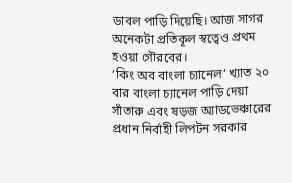ডাবল পাড়ি দিয়েছি। আজ সাগর অনেকটা প্রতিকূল স্বত্বেও প্রথম হওয়া গৌরবের।
‘কিং অব বাংলা চ্যানেল’ খ্যাত ২০ বার বাংলা চ্যানেল পাড়ি দেয়া সাঁতারু এবং ষড়জ অ্যাডভেঞ্চারের প্রধান নির্বাহী লিপটন সরকার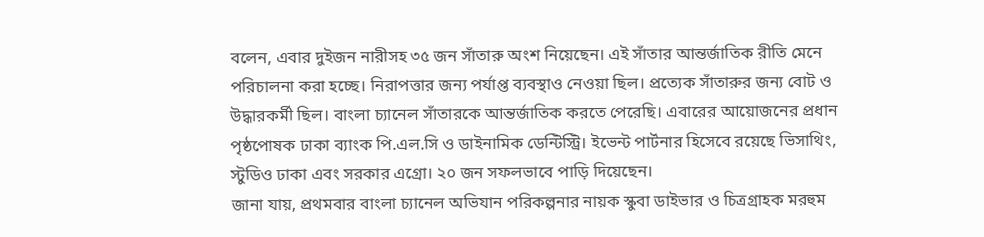বলেন, এবার দুইজন নারীসহ ৩৫ জন সাঁতারু অংশ নিয়েছেন। এই সাঁতার আন্তর্জাতিক রীতি মেনে পরিচালনা করা হচ্ছে। নিরাপত্তার জন্য পর্যাপ্ত ব্যবস্থাও নেওয়া ছিল। প্রত্যেক সাঁতারুর জন্য বোট ও উদ্ধারকর্মী ছিল। বাংলা চ্যানেল সাঁতারকে আন্তর্জাতিক করতে পেরেছি। এবারের আয়োজনের প্রধান পৃষ্ঠপোষক ঢাকা ব্যাংক পি.এল.সি ও ডাইনামিক ডেন্টিস্ট্রি। ইভেন্ট পার্টনার হিসেবে রয়েছে ভিসাথিং, স্টুডিও ঢাকা এবং সরকার এগ্রো। ২০ জন সফলভাবে পাড়ি দিয়েছেন।
জানা যায়, প্রথমবার বাংলা চ্যানেল অভিযান পরিকল্পনার নায়ক স্কুবা ডাইভার ও চিত্রগ্রাহক মরহুম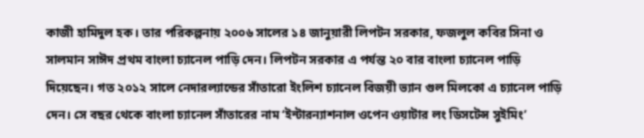কাজী হামিদুল হক। তার পরিকল্পনায় ২০০৬ সালের ১৪ জানুয়ারী লিপটন সরকার, ফজলুল কবির সিনা ও সালমান সাঈদ প্রথম বাংলা চ্যানেল পাড়ি দেন। লিপটন সরকার এ পর্যন্ত ২০ বার বাংলা চ্যানেল পাড়ি দিয়েছেন। গত ২০১২ সালে নেদারল্যান্ডের সাঁতারো ইংলিশ চ্যানেল বিজয়ী ভ্যান গুল মিলকো এ চ্যানেল পাড়ি দেন। সে বছর থেকে বাংলা চ্যানেল সাঁতারের নাম ‘ইন্টারন্যাশনাল ওপেন ওয়াটার লং ডিসটেন্স সুইমিং’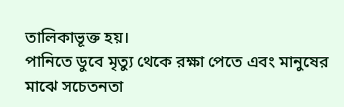তালিকাভূক্ত হয়।
পানিতে ডুবে মৃত্যু থেকে রক্ষা পেতে এবং মানুষের মাঝে সচেতনতা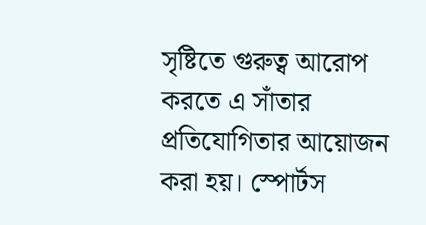সৃষ্টিতে গুরুত্ব আরোপ করতে এ সাঁতার প্রতিযোগিতার আয়োজন করা হয়। স্পোর্টস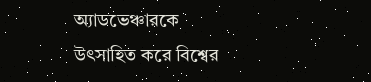অ্যাডভেঞ্চারকে উৎসাহিত করে বিশ্বের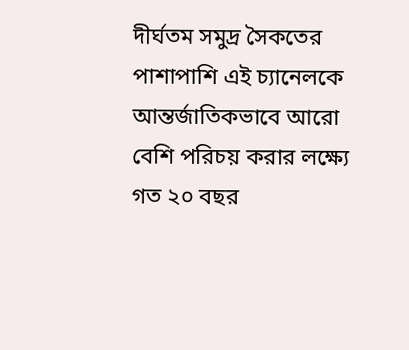দীর্ঘতম সমুদ্র সৈকতের পাশাপাশি এই চ্যানেলকে আন্তর্জাতিকভাবে আরো বেশি পরিচয় করার লক্ষ্যে গত ২০ বছর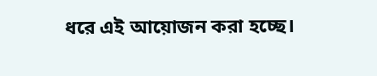ধরে এই আয়োজন করা হচ্ছে।